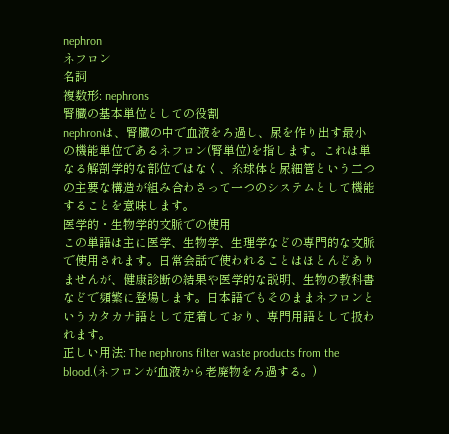nephron
ネフロン
名詞
複数形: nephrons
腎臓の基本単位としての役割
nephronは、腎臓の中で血液をろ過し、尿を作り出す最小の機能単位であるネフロン(腎単位)を指します。これは単なる解剖学的な部位ではなく、糸球体と尿細管という二つの主要な構造が組み合わさって一つのシステムとして機能することを意味します。
医学的・生物学的文脈での使用
この単語は主に医学、生物学、生理学などの専門的な文脈で使用されます。日常会話で使われることはほとんどありませんが、健康診断の結果や医学的な説明、生物の教科書などで頻繁に登場します。日本語でもそのままネフロンというカタカナ語として定着しており、専門用語として扱われます。
正しい用法: The nephrons filter waste products from the blood.(ネフロンが血液から老廃物をろ過する。)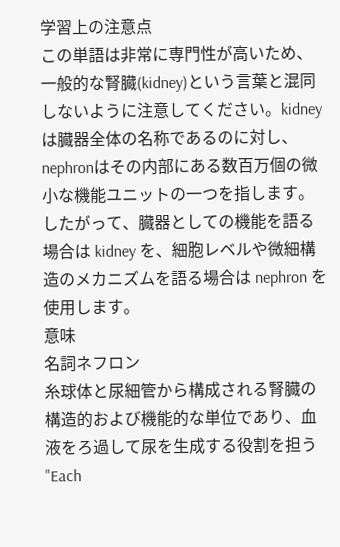学習上の注意点
この単語は非常に専門性が高いため、一般的な腎臓(kidney)という言葉と混同しないように注意してください。kidneyは臓器全体の名称であるのに対し、nephronはその内部にある数百万個の微小な機能ユニットの一つを指します。したがって、臓器としての機能を語る場合は kidney を、細胞レベルや微細構造のメカニズムを語る場合は nephron を使用します。
意味
名詞ネフロン
糸球体と尿細管から構成される腎臓の構造的および機能的な単位であり、血液をろ過して尿を生成する役割を担う
"Each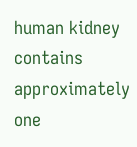human kidney contains approximately one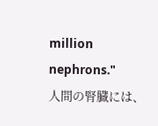million nephrons."
人間の腎臓には、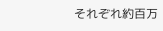それぞれ約百万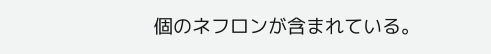個のネフロンが含まれている。